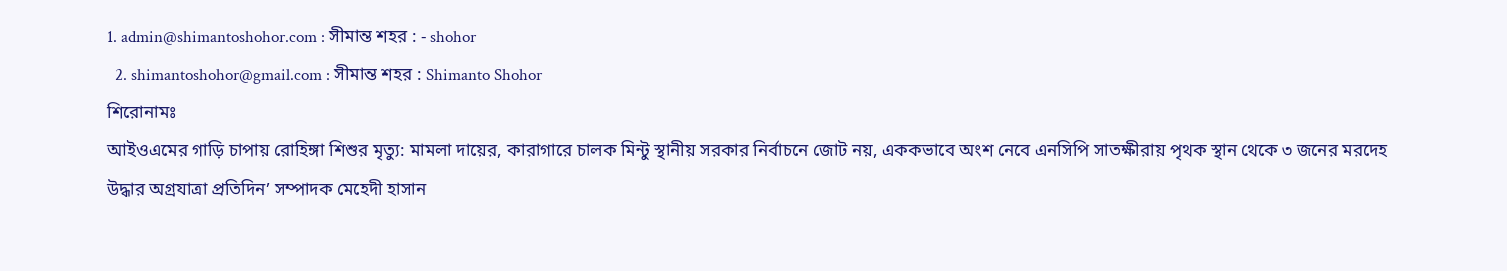1. admin@shimantoshohor.com : সীমান্ত শহর : - shohor
  2. shimantoshohor@gmail.com : সীমান্ত শহর : Shimanto Shohor
শিরোনামঃ
আইওএমের গাড়ি চাপায় রোহিঙ্গা শিশুর মৃত্যু: মামলা দায়ের, কারাগারে চালক মিন্টু স্থানীয় সরকার নির্বাচনে জোট নয়, এককভাবে অংশ নেবে এনসিপি সাতক্ষীরায় পৃথক স্থান থেকে ৩ জনের মরদেহ উদ্ধার অগ্রযাত্রা প্রতিদিন’ সম্পাদক মেহেদী হাসান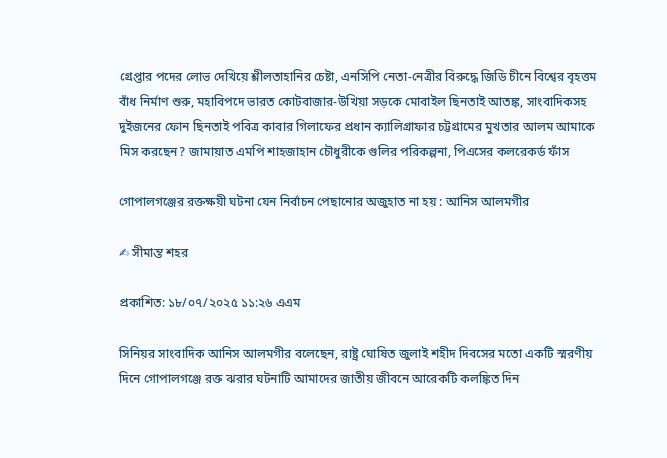গ্রেপ্তার পদের লোভ দেখিয়ে শ্লীলতাহানির চেষ্টা, এনসিপি নেতা-নেত্রীর বিরুদ্ধে জিডি চীনে বিশ্বের বৃহত্তম বাঁধ নির্মাণ শুরু, মহাবিপদে ভারত কোটবাজার-উখিয়া সড়কে মোবাইল ছিনতাই আতঙ্ক, সাংবাদিকসহ দুইজনের ফোন ছিনতাই পবিত্র কাবার গিলাফের প্রধান ক্যালিগ্রাফার চট্টগ্রামের মুখতার আলম আমাকে মিস করছেন? জামায়াত এমপি শাহজাহান চৌধুরীকে গুলির পরিকল্পনা, পিএসের কলরেকর্ড ফাঁস

গোপালগঞ্জের রক্তক্ষয়ী ঘটনা যেন নির্বাচন পেছানোর অজুহাত না হয় : আনিস আলমগীর

✍ সীমান্ত শহর

প্রকাশিত: ১৮/০৭/২০২৫ ১১:২৬ এএম

সিনিয়র সাংবাদিক আনিস আলমগীর বলেছেন, রাষ্ট্র ঘোষিত জুলাই শহীদ দিবসের মতো একটি স্মরণীয় দিনে গোপালগঞ্জে রক্ত ঝরার ঘটনাটি আমাদের জাতীয় জীবনে আরেকটি কলঙ্কিত দিন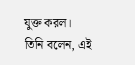যুক্ত করল। তিনি বলেন, এই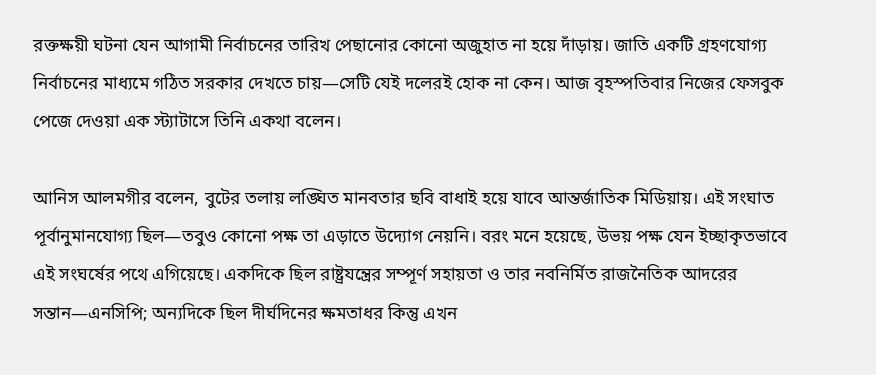রক্তক্ষয়ী ঘটনা যেন আগামী নির্বাচনের তারিখ পেছানোর কোনো অজুহাত না হয়ে দাঁড়ায়। জাতি একটি গ্রহণযোগ্য নির্বাচনের মাধ্যমে গঠিত সরকার দেখতে চায়—সেটি যেই দলেরই হোক না কেন। আজ বৃহস্পতিবার নিজের ফেসবুক পেজে দেওয়া এক স্ট্যাটাসে তিনি একথা বলেন।

আনিস আলমগীর বলেন, বুটের তলায় লঙ্ঘিত মানবতার ছবি বাধাই হয়ে যাবে আন্তর্জাতিক মিডিয়ায়। এই সংঘাত পূর্বানুমানযোগ্য ছিল—তবুও কোনো পক্ষ তা এড়াতে উদ্যোগ নেয়নি। বরং মনে হয়েছে, উভয় পক্ষ যেন ইচ্ছাকৃতভাবে এই সংঘর্ষের পথে এগিয়েছে। একদিকে ছিল রাষ্ট্রযন্ত্রের সম্পূর্ণ সহায়তা ও তার নবনির্মিত রাজনৈতিক আদরের সন্তান—এনসিপি; অন্যদিকে ছিল দীর্ঘদিনের ক্ষমতাধর কিন্তু এখন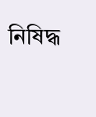নিষিদ্ধ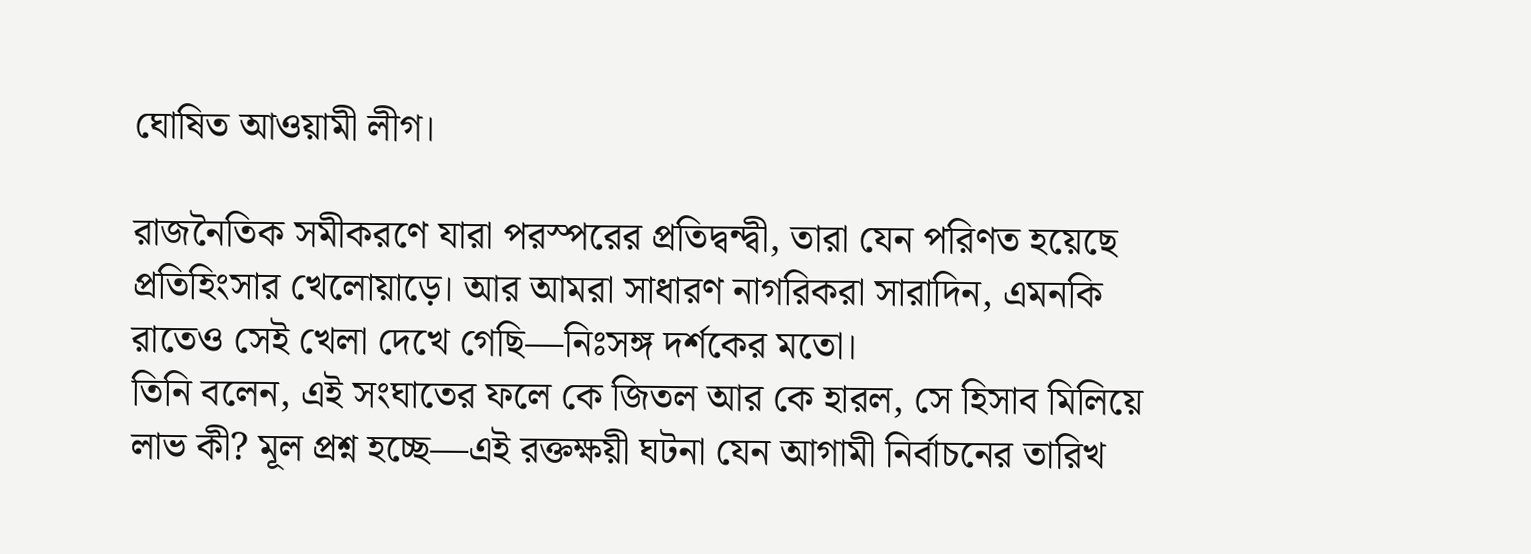ঘোষিত আওয়ামী লীগ।

রাজনৈতিক সমীকরণে যারা পরস্পরের প্রতিদ্বন্দ্বী, তারা যেন পরিণত হয়েছে প্রতিহিংসার খেলোয়াড়ে। আর আমরা সাধারণ নাগরিকরা সারাদিন, এমনকি রাতেও সেই খেলা দেখে গেছি—নিঃসঙ্গ দর্শকের মতো।
তিনি বলেন, এই সংঘাতের ফলে কে জিতল আর কে হারল, সে হিসাব মিলিয়ে লাভ কী? মূল প্রশ্ন হচ্ছে—এই রক্তক্ষয়ী ঘটনা যেন আগামী নির্বাচনের তারিখ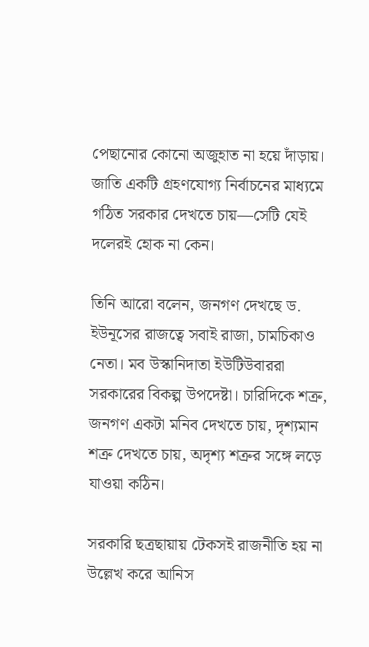পেছানোর কোনো অজুহাত না হয়ে দাঁড়ায়। জাতি একটি গ্রহণযোগ্য নির্বাচনের মাধ্যমে গঠিত সরকার দেখতে চায়—সেটি যেই দলেরই হোক না কেন।

তিনি আরো বলেন, জনগণ দেখছে ড. ইউনূসের রাজত্বে সবাই রাজা, চামচিকাও নেতা। মব উস্কানিদাতা ইউটিউবাররা সরকারের বিকল্প উপদেষ্টা। চারিদিকে শত্রু, জনগণ একটা মনিব দেখতে চায়, দৃশ্যমান শত্রু দেখতে চায়, অদৃশ্য শত্রুর সঙ্গে লড়ে যাওয়া কঠিন।

সরকারি ছত্রছায়ায় টেকসই রাজনীতি হয় না উল্লেখ করে আনিস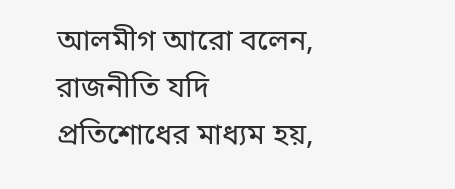আলমীগ আরো বলেন, রাজনীতি যদি প্রতিশোধের মাধ্যম হয়,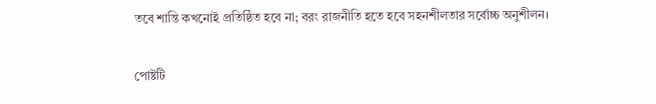তবে শান্তি কখনোই প্রতিষ্ঠিত হবে না; বরং রাজনীতি হতে হবে সহনশীলতার সর্বোচ্চ অনুশীলন।

পোষ্টটি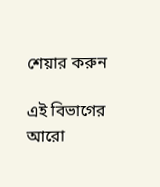শেয়ার করুন

এই বিভাগের আরো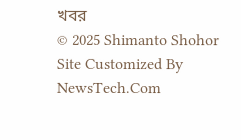খবর
© 2025 Shimanto Shohor
Site Customized By NewsTech.Com